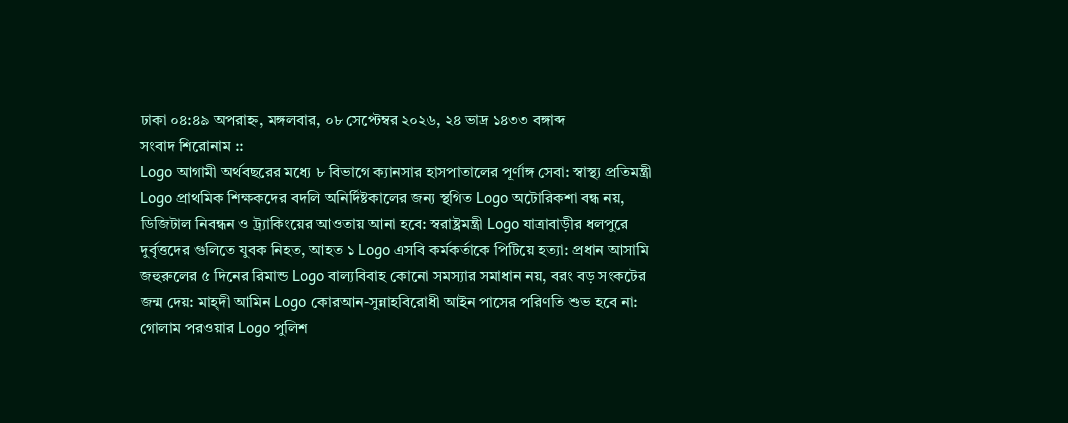ঢাকা ০৪:৪৯ অপরাহ্ন, মঙ্গলবার, ০৮ সেপ্টেম্বর ২০২৬, ২৪ ভাদ্র ১৪৩৩ বঙ্গাব্দ
সংবাদ শিরোনাম ::
Logo আগামী অর্থবছরের মধ্যে ৮ বিভাগে ক্যানসার হাসপাতালের পূর্ণাঙ্গ সেবা: স্বাস্থ্য প্রতিমন্ত্রী Logo প্রাথমিক শিক্ষকদের বদলি অনির্দিষ্টকালের জন্য স্থগিত Logo অটোরিকশা বন্ধ নয়, ডিজিটাল নিবন্ধন ও ট্র্যাকিংয়ের আওতায় আনা হবে: স্বরাষ্ট্রমন্ত্রী Logo যাত্রাবাড়ীর ধলপুরে দুর্বৃত্তদের গুলিতে যুবক নিহত, আহত ১ Logo এসবি কর্মকর্তাকে পিটিয়ে হত্যা: প্রধান আসামি জহুরুলের ৫ দিনের রিমান্ড Logo বাল্যবিবাহ কোনো সমস্যার সমাধান নয়, বরং বড় সংকটের জন্ম দেয়: মাহ্দী আমিন Logo কোরআন-সুন্নাহবিরোধী আইন পাসের পরিণতি শুভ হবে না: গোলাম পরওয়ার Logo পুলিশ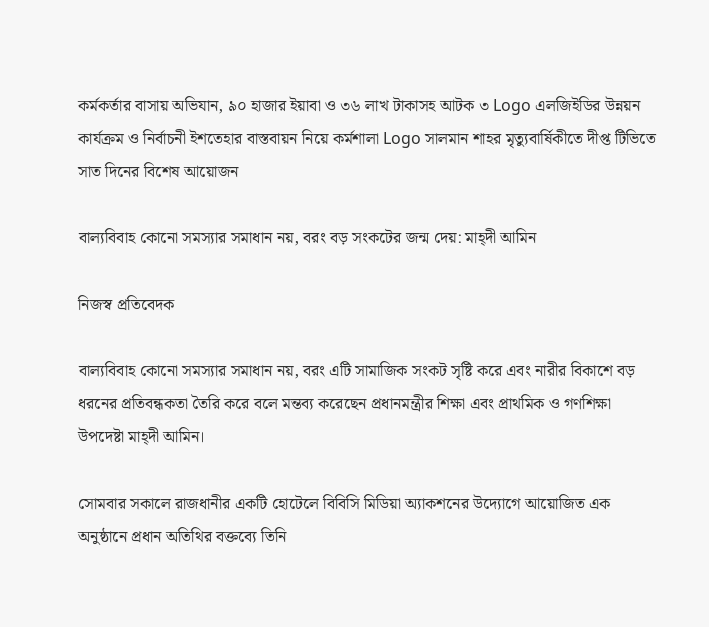কর্মকর্তার বাসায় অভিযান, ৯০ হাজার ইয়াবা ও ৩৬ লাখ টাকাসহ আটক ৩ Logo এলজিইডির উন্নয়ন কার্যক্রম ও নির্বাচনী ইশতেহার বাস্তবায়ন নিয়ে কর্মশালা Logo সালমান শাহর মৃত্যুবার্ষিকীতে দীপ্ত টিভিতে সাত দিনের বিশেষ আয়োজন

বাল্যবিবাহ কোনো সমস্যার সমাধান নয়, বরং বড় সংকটের জন্ম দেয়: মাহ্দী আমিন

নিজস্ব প্রতিবেদক

বাল্যবিবাহ কোনো সমস্যার সমাধান নয়, বরং এটি সামাজিক সংকট সৃষ্টি করে এবং নারীর বিকাশে বড় ধরনের প্রতিবন্ধকতা তৈরি করে বলে মন্তব্য করেছেন প্রধানমন্ত্রীর শিক্ষা এবং প্রাথমিক ও গণশিক্ষা উপদেষ্টা মাহ্দী আমিন।

সোমবার সকালে রাজধানীর একটি হোটেলে বিবিসি মিডিয়া অ্যাকশনের উদ্যোগে আয়োজিত এক অনুষ্ঠানে প্রধান অতিথির বক্তব্যে তিনি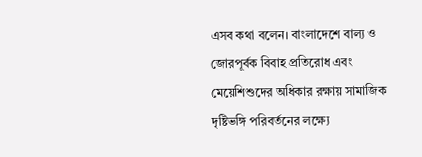এসব কথা বলেন। বাংলাদেশে বাল্য ও জোরপূর্বক বিবাহ প্রতিরোধ এবং মেয়েশিশুদের অধিকার রক্ষায় সামাজিক দৃষ্টিভঙ্গি পরিবর্তনের লক্ষ্যে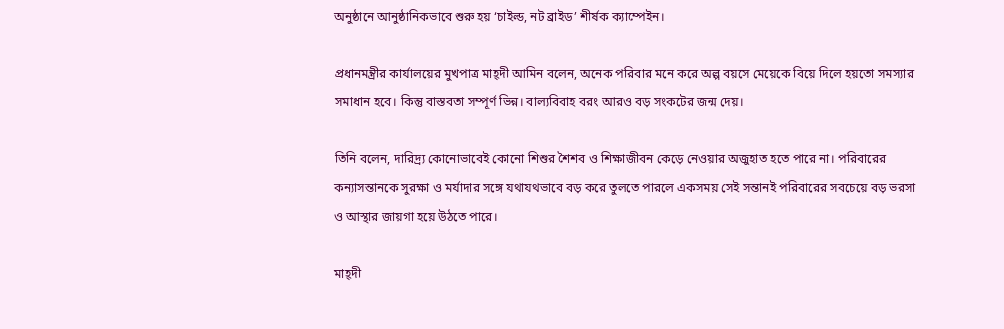অনুষ্ঠানে আনুষ্ঠানিকভাবে শুরু হয় ‘চাইল্ড, নট ব্রাইড’ শীর্ষক ক্যাম্পেইন।

প্রধানমন্ত্রীর কার্যালয়ের মুখপাত্র মাহ্দী আমিন বলেন, অনেক পরিবার মনে করে অল্প বয়সে মেয়েকে বিয়ে দিলে হয়তো সমস্যার সমাধান হবে। কিন্তু বাস্তবতা সম্পূর্ণ ভিন্ন। বাল্যবিবাহ বরং আরও বড় সংকটের জন্ম দেয়।

তিনি বলেন, দারিদ্র্য কোনোভাবেই কোনো শিশুর শৈশব ও শিক্ষাজীবন কেড়ে নেওয়ার অজুহাত হতে পারে না। পরিবারের কন্যাসন্তানকে সুরক্ষা ও মর্যাদার সঙ্গে যথাযথভাবে বড় করে তুলতে পারলে একসময় সেই সন্তানই পরিবারের সবচেয়ে বড় ভরসা ও আস্থার জায়গা হয়ে উঠতে পারে।

মাহ্দী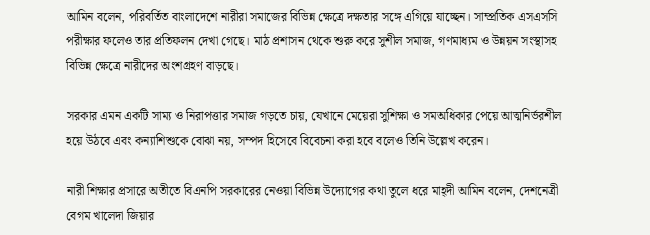আমিন বলেন, পরিবর্তিত বাংলাদেশে নারীরা সমাজের বিভিন্ন ক্ষেত্রে দক্ষতার সঙ্গে এগিয়ে যাচ্ছেন। সাম্প্রতিক এসএসসি পরীক্ষার ফলেও তার প্রতিফলন দেখা গেছে। মাঠ প্রশাসন থেকে শুরু করে সুশীল সমাজ, গণমাধ্যম ও উন্নয়ন সংস্থাসহ বিভিন্ন ক্ষেত্রে নারীদের অংশগ্রহণ বাড়ছে।

সরকার এমন একটি সাম্য ও নিরাপত্তার সমাজ গড়তে চায়, যেখানে মেয়েরা সুশিক্ষা ও সমঅধিকার পেয়ে আত্মনির্ভরশীল হয়ে উঠবে এবং কন্যাশিশুকে বোঝা নয়, সম্পদ হিসেবে বিবেচনা করা হবে বলেও তিনি উল্লেখ করেন।

নারী শিক্ষার প্রসারে অতীতে বিএনপি সরকারের নেওয়া বিভিন্ন উদ্যোগের কথা তুলে ধরে মাহ্দী আমিন বলেন, দেশনেত্রী বেগম খালেদা জিয়ার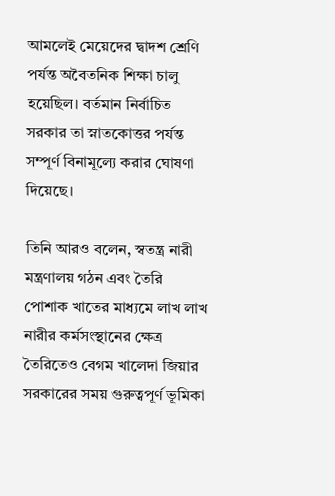আমলেই মেয়েদের দ্বাদশ শ্রেণি পর্যন্ত অবৈতনিক শিক্ষা চালু হয়েছিল। বর্তমান নির্বাচিত সরকার তা স্নাতকোত্তর পর্যন্ত সম্পূর্ণ বিনামূল্যে করার ঘোষণা দিয়েছে।

তিনি আরও বলেন, স্বতন্ত্র নারী মন্ত্রণালয় গঠন এবং তৈরি পোশাক খাতের মাধ্যমে লাখ লাখ নারীর কর্মসংস্থানের ক্ষেত্র তৈরিতেও বেগম খালেদা জিয়ার সরকারের সময় গুরুত্বপূর্ণ ভূমিকা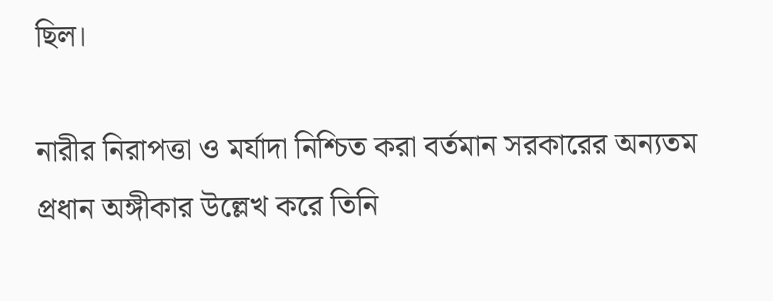ছিল।

নারীর নিরাপত্তা ও মর্যাদা নিশ্চিত করা বর্তমান সরকারের অন্যতম প্রধান অঙ্গীকার উল্লেখ করে তিনি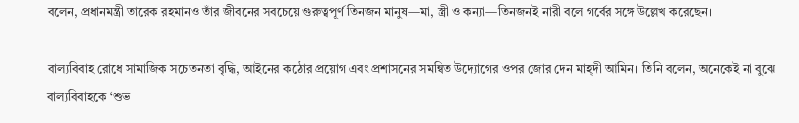বলেন, প্রধানমন্ত্রী তারেক রহমানও তাঁর জীবনের সবচেয়ে গুরুত্বপূর্ণ তিনজন মানুষ—মা, স্ত্রী ও কন্যা—তিনজনই নারী বলে গর্বের সঙ্গে উল্লেখ করেছেন।

বাল্যবিবাহ রোধে সামাজিক সচেতনতা বৃদ্ধি, আইনের কঠোর প্রয়োগ এবং প্রশাসনের সমন্বিত উদ্যোগের ওপর জোর দেন মাহ্দী আমিন। তিনি বলেন, অনেকেই না বুঝে বাল্যবিবাহকে ‘শুভ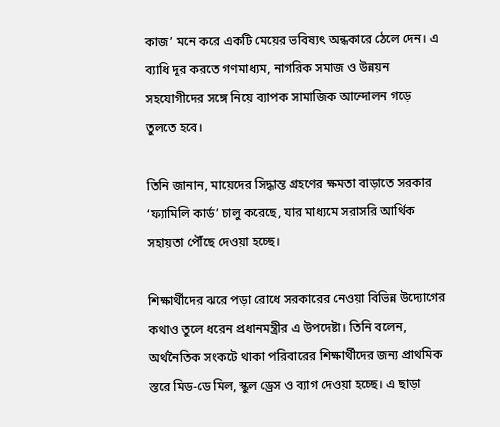কাজ’ মনে করে একটি মেয়ের ভবিষ্যৎ অন্ধকারে ঠেলে দেন। এ ব্যাধি দূর করতে গণমাধ্যম, নাগরিক সমাজ ও উন্নয়ন সহযোগীদের সঙ্গে নিয়ে ব্যাপক সামাজিক আন্দোলন গড়ে তুলতে হবে।

তিনি জানান, মায়েদের সিদ্ধান্ত গ্রহণের ক্ষমতা বাড়াতে সরকার ‘ফ্যামিলি কার্ড’ চালু করেছে, যার মাধ্যমে সরাসরি আর্থিক সহায়তা পৌঁছে দেওয়া হচ্ছে।

শিক্ষার্থীদের ঝরে পড়া রোধে সরকারের নেওয়া বিভিন্ন উদ্যোগের কথাও তুলে ধরেন প্রধানমন্ত্রীর এ উপদেষ্টা। তিনি বলেন, অর্থনৈতিক সংকটে থাকা পরিবারের শিক্ষার্থীদের জন্য প্রাথমিক স্তরে মিড-ডে মিল, স্কুল ড্রেস ও ব্যাগ দেওয়া হচ্ছে। এ ছাড়া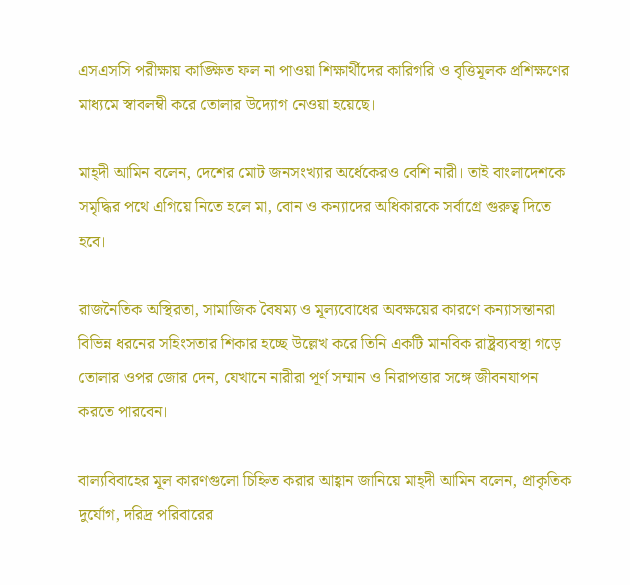এসএসসি পরীক্ষায় কাঙ্ক্ষিত ফল না পাওয়া শিক্ষার্থীদের কারিগরি ও বৃত্তিমূলক প্রশিক্ষণের মাধ্যমে স্বাবলম্বী করে তোলার উদ্যোগ নেওয়া হয়েছে।

মাহ্দী আমিন বলেন, দেশের মোট জনসংখ্যার অর্ধেকেরও বেশি নারী। তাই বাংলাদেশকে সমৃদ্ধির পথে এগিয়ে নিতে হলে মা, বোন ও কন্যাদের অধিকারকে সর্বাগ্রে গুরুত্ব দিতে হবে।

রাজনৈতিক অস্থিরতা, সামাজিক বৈষম্য ও মূল্যবোধের অবক্ষয়ের কারণে কন্যাসন্তানরা বিভিন্ন ধরনের সহিংসতার শিকার হচ্ছে উল্লেখ করে তিনি একটি মানবিক রাষ্ট্রব্যবস্থা গড়ে তোলার ওপর জোর দেন, যেখানে নারীরা পূর্ণ সম্মান ও নিরাপত্তার সঙ্গে জীবনযাপন করতে পারবেন।

বাল্যবিবাহের মূল কারণগুলো চিহ্নিত করার আহ্বান জানিয়ে মাহ্দী আমিন বলেন, প্রাকৃতিক দুর্যোগ, দরিদ্র পরিবারের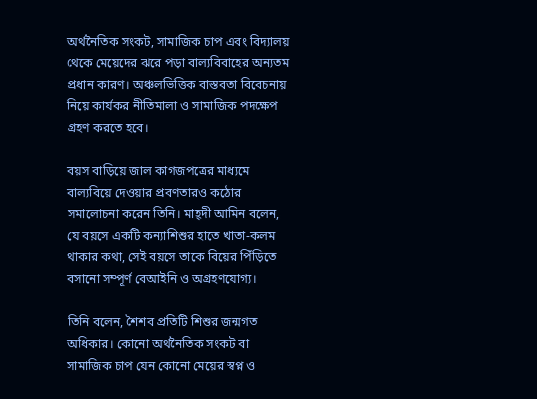অর্থনৈতিক সংকট, সামাজিক চাপ এবং বিদ্যালয় থেকে মেয়েদের ঝরে পড়া বাল্যবিবাহের অন্যতম প্রধান কারণ। অঞ্চলভিত্তিক বাস্তবতা বিবেচনায় নিয়ে কার্যকর নীতিমালা ও সামাজিক পদক্ষেপ গ্রহণ করতে হবে।

বয়স বাড়িয়ে জাল কাগজপত্রের মাধ্যমে বাল্যবিয়ে দেওয়ার প্রবণতারও কঠোর সমালোচনা করেন তিনি। মাহ্দী আমিন বলেন, যে বয়সে একটি কন্যাশিশুর হাতে খাতা-কলম থাকার কথা, সেই বয়সে তাকে বিয়ের পিঁড়িতে বসানো সম্পূর্ণ বেআইনি ও অগ্রহণযোগ্য।

তিনি বলেন, শৈশব প্রতিটি শিশুর জন্মগত অধিকার। কোনো অর্থনৈতিক সংকট বা সামাজিক চাপ যেন কোনো মেয়ের স্বপ্ন ও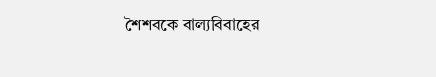শৈশবকে বাল্যবিবাহের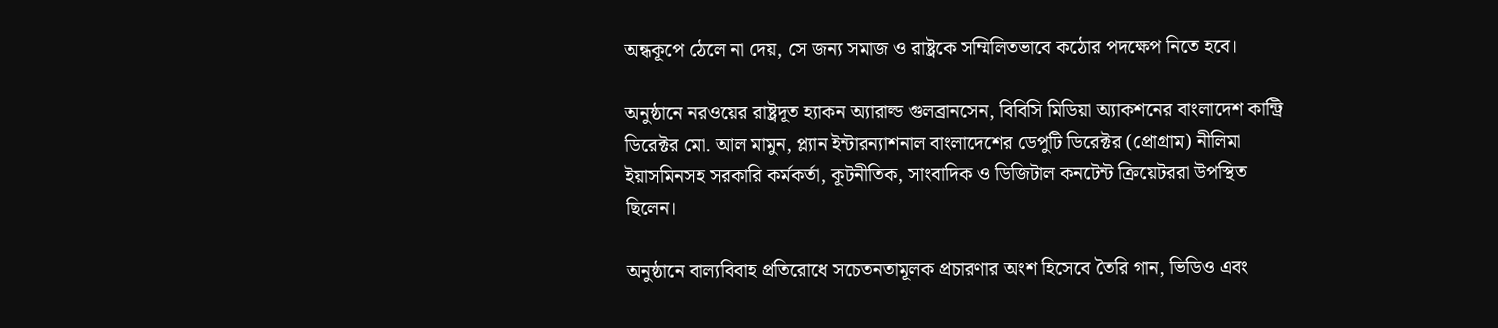অন্ধকূপে ঠেলে না দেয়, সে জন্য সমাজ ও রাষ্ট্রকে সম্মিলিতভাবে কঠোর পদক্ষেপ নিতে হবে।

অনুষ্ঠানে নরওয়ের রাষ্ট্রদূত হ্যাকন অ্যারাল্ড গুলব্রানসেন, বিবিসি মিডিয়া অ্যাকশনের বাংলাদেশ কান্ট্রি ডিরেক্টর মো. আল মামুন, প্ল্যান ইন্টারন্যাশনাল বাংলাদেশের ডেপুটি ডিরেক্টর (প্রোগ্রাম) নীলিমা ইয়াসমিনসহ সরকারি কর্মকর্তা, কূটনীতিক, সাংবাদিক ও ডিজিটাল কনটেন্ট ক্রিয়েটররা উপস্থিত ছিলেন।

অনুষ্ঠানে বাল্যবিবাহ প্রতিরোধে সচেতনতামূলক প্রচারণার অংশ হিসেবে তৈরি গান, ভিডিও এবং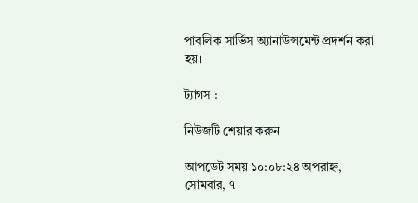পাবলিক সার্ভিস অ্যানাউন্সমেন্ট প্রদর্শন করা হয়।

ট্যাগস :

নিউজটি শেয়ার করুন

আপডেট সময় ১০:০৮:২৪ অপরাহ্ন, সোমবার, ৭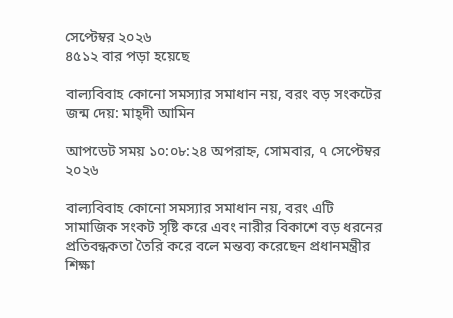সেপ্টেম্বর ২০২৬
৪৫১২ বার পড়া হয়েছে

বাল্যবিবাহ কোনো সমস্যার সমাধান নয়, বরং বড় সংকটের জন্ম দেয়: মাহ্দী আমিন

আপডেট সময় ১০:০৮:২৪ অপরাহ্ন, সোমবার, ৭ সেপ্টেম্বর ২০২৬

বাল্যবিবাহ কোনো সমস্যার সমাধান নয়, বরং এটি সামাজিক সংকট সৃষ্টি করে এবং নারীর বিকাশে বড় ধরনের প্রতিবন্ধকতা তৈরি করে বলে মন্তব্য করেছেন প্রধানমন্ত্রীর শিক্ষা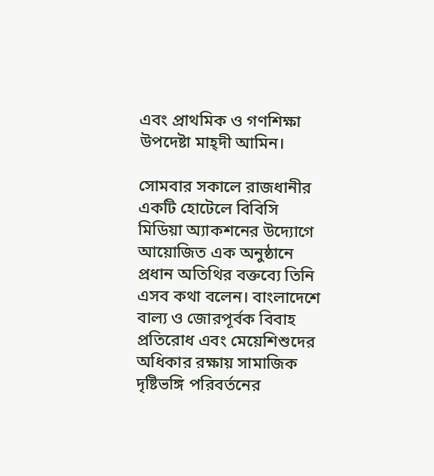এবং প্রাথমিক ও গণশিক্ষা উপদেষ্টা মাহ্দী আমিন।

সোমবার সকালে রাজধানীর একটি হোটেলে বিবিসি মিডিয়া অ্যাকশনের উদ্যোগে আয়োজিত এক অনুষ্ঠানে প্রধান অতিথির বক্তব্যে তিনি এসব কথা বলেন। বাংলাদেশে বাল্য ও জোরপূর্বক বিবাহ প্রতিরোধ এবং মেয়েশিশুদের অধিকার রক্ষায় সামাজিক দৃষ্টিভঙ্গি পরিবর্তনের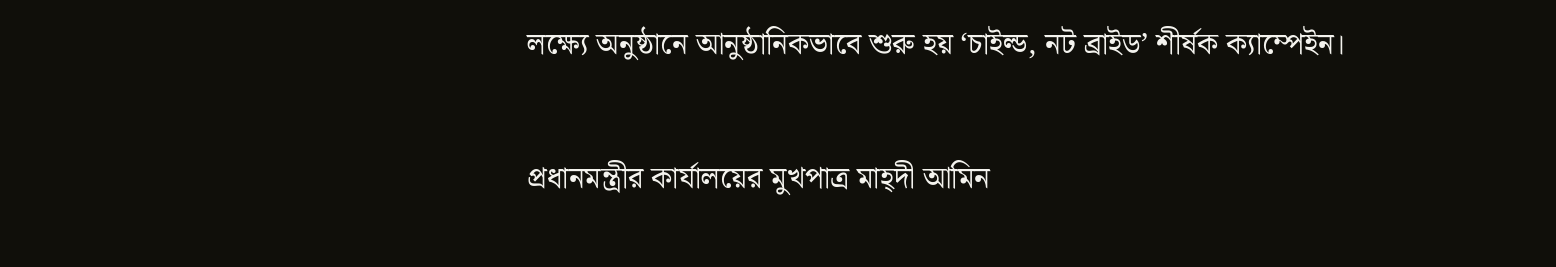লক্ষ্যে অনুষ্ঠানে আনুষ্ঠানিকভাবে শুরু হয় ‘চাইল্ড, নট ব্রাইড’ শীর্ষক ক্যাম্পেইন।

প্রধানমন্ত্রীর কার্যালয়ের মুখপাত্র মাহ্দী আমিন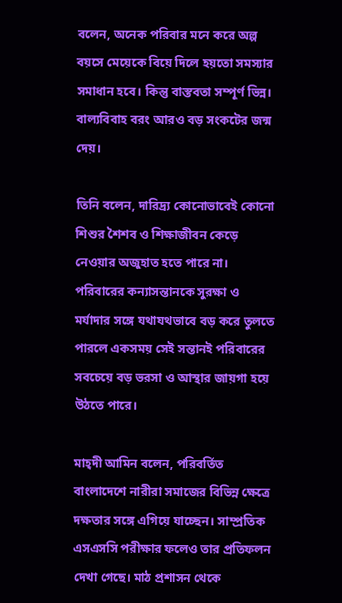বলেন, অনেক পরিবার মনে করে অল্প বয়সে মেয়েকে বিয়ে দিলে হয়তো সমস্যার সমাধান হবে। কিন্তু বাস্তবতা সম্পূর্ণ ভিন্ন। বাল্যবিবাহ বরং আরও বড় সংকটের জন্ম দেয়।

তিনি বলেন, দারিদ্র্য কোনোভাবেই কোনো শিশুর শৈশব ও শিক্ষাজীবন কেড়ে নেওয়ার অজুহাত হতে পারে না। পরিবারের কন্যাসন্তানকে সুরক্ষা ও মর্যাদার সঙ্গে যথাযথভাবে বড় করে তুলতে পারলে একসময় সেই সন্তানই পরিবারের সবচেয়ে বড় ভরসা ও আস্থার জায়গা হয়ে উঠতে পারে।

মাহ্দী আমিন বলেন, পরিবর্তিত বাংলাদেশে নারীরা সমাজের বিভিন্ন ক্ষেত্রে দক্ষতার সঙ্গে এগিয়ে যাচ্ছেন। সাম্প্রতিক এসএসসি পরীক্ষার ফলেও তার প্রতিফলন দেখা গেছে। মাঠ প্রশাসন থেকে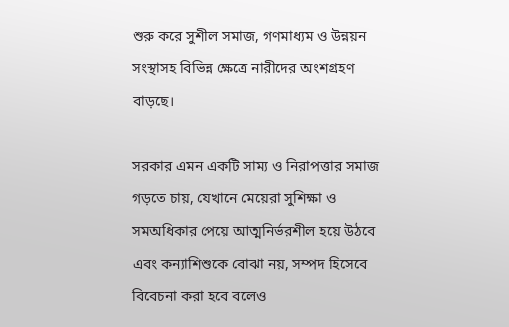শুরু করে সুশীল সমাজ, গণমাধ্যম ও উন্নয়ন সংস্থাসহ বিভিন্ন ক্ষেত্রে নারীদের অংশগ্রহণ বাড়ছে।

সরকার এমন একটি সাম্য ও নিরাপত্তার সমাজ গড়তে চায়, যেখানে মেয়েরা সুশিক্ষা ও সমঅধিকার পেয়ে আত্মনির্ভরশীল হয়ে উঠবে এবং কন্যাশিশুকে বোঝা নয়, সম্পদ হিসেবে বিবেচনা করা হবে বলেও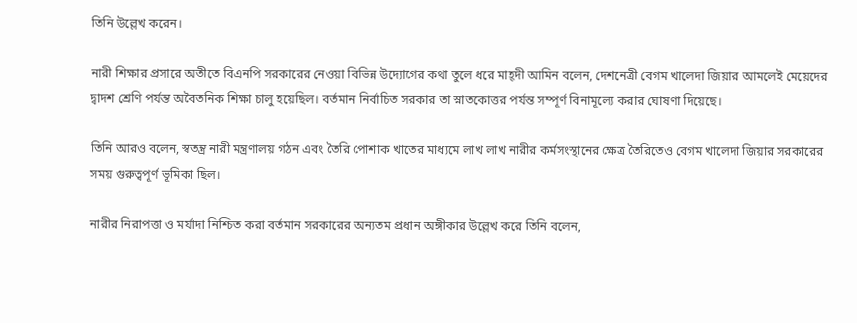তিনি উল্লেখ করেন।

নারী শিক্ষার প্রসারে অতীতে বিএনপি সরকারের নেওয়া বিভিন্ন উদ্যোগের কথা তুলে ধরে মাহ্দী আমিন বলেন, দেশনেত্রী বেগম খালেদা জিয়ার আমলেই মেয়েদের দ্বাদশ শ্রেণি পর্যন্ত অবৈতনিক শিক্ষা চালু হয়েছিল। বর্তমান নির্বাচিত সরকার তা স্নাতকোত্তর পর্যন্ত সম্পূর্ণ বিনামূল্যে করার ঘোষণা দিয়েছে।

তিনি আরও বলেন, স্বতন্ত্র নারী মন্ত্রণালয় গঠন এবং তৈরি পোশাক খাতের মাধ্যমে লাখ লাখ নারীর কর্মসংস্থানের ক্ষেত্র তৈরিতেও বেগম খালেদা জিয়ার সরকারের সময় গুরুত্বপূর্ণ ভূমিকা ছিল।

নারীর নিরাপত্তা ও মর্যাদা নিশ্চিত করা বর্তমান সরকারের অন্যতম প্রধান অঙ্গীকার উল্লেখ করে তিনি বলেন,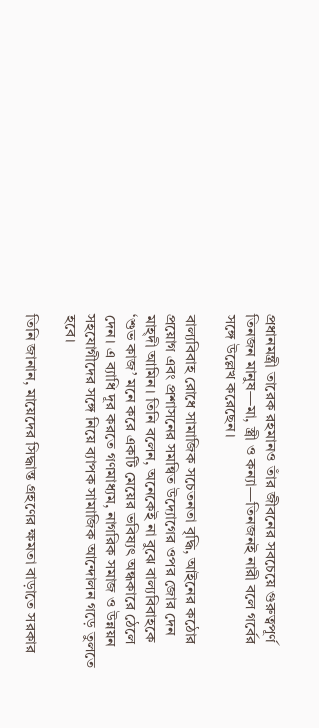প্রধানমন্ত্রী তারেক রহমানও তাঁর জীবনের সবচেয়ে গুরুত্বপূর্ণ তিনজন মানুষ—মা, স্ত্রী ও কন্যা—তিনজনই নারী বলে গর্বের সঙ্গে উল্লেখ করেছেন।

বাল্যবিবাহ রোধে সামাজিক সচেতনতা বৃদ্ধি, আইনের কঠোর প্রয়োগ এবং প্রশাসনের সমন্বিত উদ্যোগের ওপর জোর দেন মাহ্দী আমিন। তিনি বলেন, অনেকেই না বুঝে বাল্যবিবাহকে ‘শুভ কাজ’ মনে করে একটি মেয়ের ভবিষ্যৎ অন্ধকারে ঠেলে দেন। এ ব্যাধি দূর করতে গণমাধ্যম, নাগরিক সমাজ ও উন্নয়ন সহযোগীদের সঙ্গে নিয়ে ব্যাপক সামাজিক আন্দোলন গড়ে তুলতে হবে।

তিনি জানান, মায়েদের সিদ্ধান্ত গ্রহণের ক্ষমতা বাড়াতে সরকার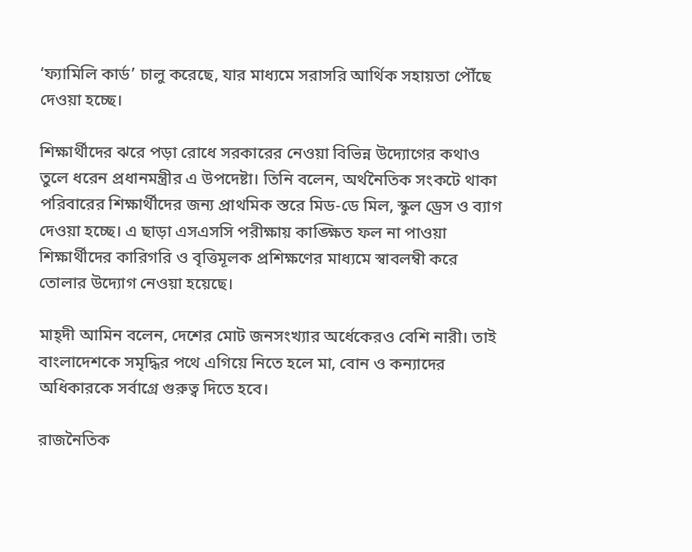‘ফ্যামিলি কার্ড’ চালু করেছে, যার মাধ্যমে সরাসরি আর্থিক সহায়তা পৌঁছে দেওয়া হচ্ছে।

শিক্ষার্থীদের ঝরে পড়া রোধে সরকারের নেওয়া বিভিন্ন উদ্যোগের কথাও তুলে ধরেন প্রধানমন্ত্রীর এ উপদেষ্টা। তিনি বলেন, অর্থনৈতিক সংকটে থাকা পরিবারের শিক্ষার্থীদের জন্য প্রাথমিক স্তরে মিড-ডে মিল, স্কুল ড্রেস ও ব্যাগ দেওয়া হচ্ছে। এ ছাড়া এসএসসি পরীক্ষায় কাঙ্ক্ষিত ফল না পাওয়া শিক্ষার্থীদের কারিগরি ও বৃত্তিমূলক প্রশিক্ষণের মাধ্যমে স্বাবলম্বী করে তোলার উদ্যোগ নেওয়া হয়েছে।

মাহ্দী আমিন বলেন, দেশের মোট জনসংখ্যার অর্ধেকেরও বেশি নারী। তাই বাংলাদেশকে সমৃদ্ধির পথে এগিয়ে নিতে হলে মা, বোন ও কন্যাদের অধিকারকে সর্বাগ্রে গুরুত্ব দিতে হবে।

রাজনৈতিক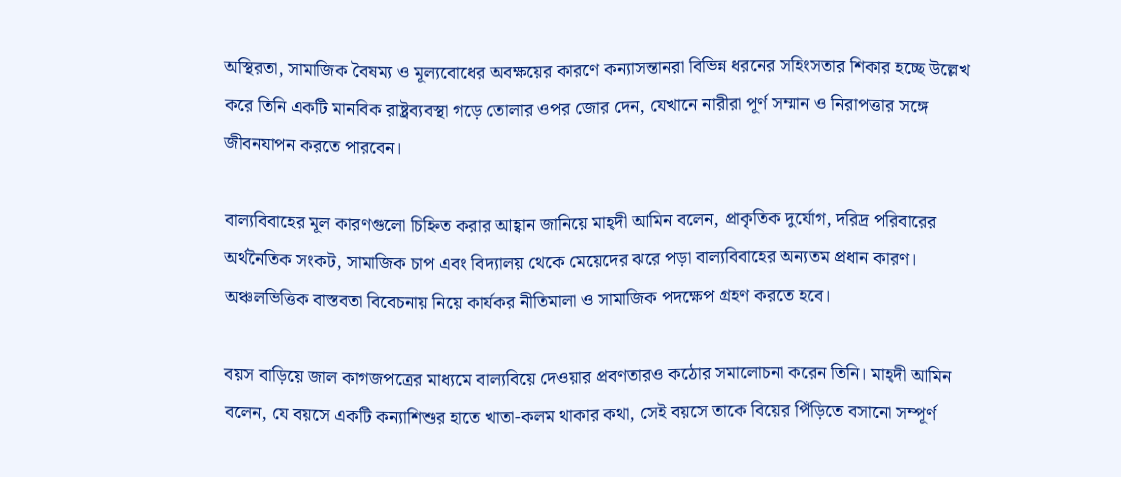অস্থিরতা, সামাজিক বৈষম্য ও মূল্যবোধের অবক্ষয়ের কারণে কন্যাসন্তানরা বিভিন্ন ধরনের সহিংসতার শিকার হচ্ছে উল্লেখ করে তিনি একটি মানবিক রাষ্ট্রব্যবস্থা গড়ে তোলার ওপর জোর দেন, যেখানে নারীরা পূর্ণ সম্মান ও নিরাপত্তার সঙ্গে জীবনযাপন করতে পারবেন।

বাল্যবিবাহের মূল কারণগুলো চিহ্নিত করার আহ্বান জানিয়ে মাহ্দী আমিন বলেন, প্রাকৃতিক দুর্যোগ, দরিদ্র পরিবারের অর্থনৈতিক সংকট, সামাজিক চাপ এবং বিদ্যালয় থেকে মেয়েদের ঝরে পড়া বাল্যবিবাহের অন্যতম প্রধান কারণ। অঞ্চলভিত্তিক বাস্তবতা বিবেচনায় নিয়ে কার্যকর নীতিমালা ও সামাজিক পদক্ষেপ গ্রহণ করতে হবে।

বয়স বাড়িয়ে জাল কাগজপত্রের মাধ্যমে বাল্যবিয়ে দেওয়ার প্রবণতারও কঠোর সমালোচনা করেন তিনি। মাহ্দী আমিন বলেন, যে বয়সে একটি কন্যাশিশুর হাতে খাতা-কলম থাকার কথা, সেই বয়সে তাকে বিয়ের পিঁড়িতে বসানো সম্পূর্ণ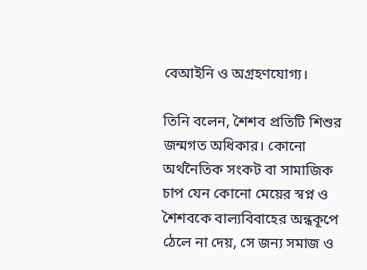বেআইনি ও অগ্রহণযোগ্য।

তিনি বলেন, শৈশব প্রতিটি শিশুর জন্মগত অধিকার। কোনো অর্থনৈতিক সংকট বা সামাজিক চাপ যেন কোনো মেয়ের স্বপ্ন ও শৈশবকে বাল্যবিবাহের অন্ধকূপে ঠেলে না দেয়, সে জন্য সমাজ ও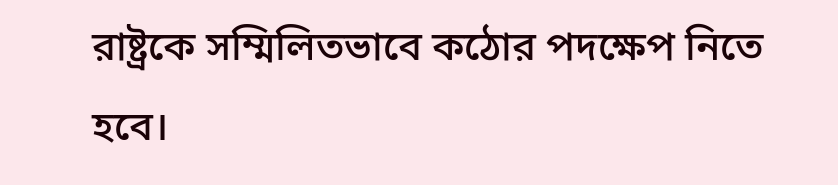রাষ্ট্রকে সম্মিলিতভাবে কঠোর পদক্ষেপ নিতে হবে।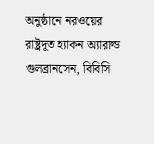অনুষ্ঠানে নরওয়ের রাষ্ট্রদূত হ্যাকন অ্যারাল্ড গুলব্রানসেন, বিবিসি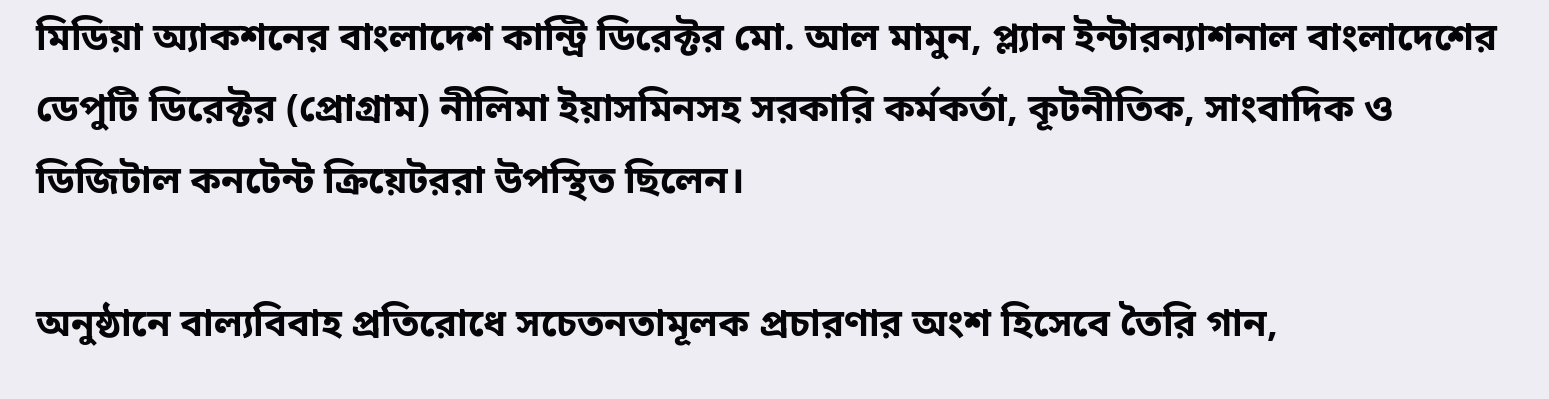মিডিয়া অ্যাকশনের বাংলাদেশ কান্ট্রি ডিরেক্টর মো. আল মামুন, প্ল্যান ইন্টারন্যাশনাল বাংলাদেশের ডেপুটি ডিরেক্টর (প্রোগ্রাম) নীলিমা ইয়াসমিনসহ সরকারি কর্মকর্তা, কূটনীতিক, সাংবাদিক ও ডিজিটাল কনটেন্ট ক্রিয়েটররা উপস্থিত ছিলেন।

অনুষ্ঠানে বাল্যবিবাহ প্রতিরোধে সচেতনতামূলক প্রচারণার অংশ হিসেবে তৈরি গান,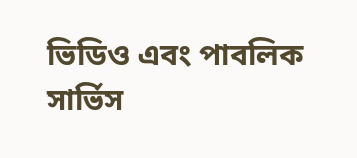ভিডিও এবং পাবলিক সার্ভিস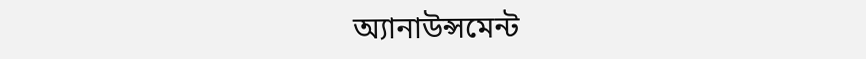অ্যানাউন্সমেন্ট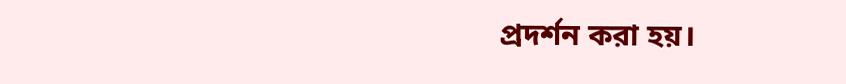প্রদর্শন করা হয়।